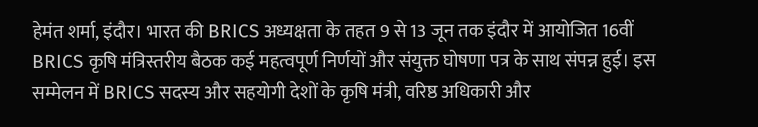हेमंत शर्मा, इंदौर। भारत की BRICS अध्यक्षता के तहत 9 से 13 जून तक इंदौर में आयोजित 16वीं BRICS कृषि मंत्रिस्तरीय बैठक कई महत्वपूर्ण निर्णयों और संयुक्त घोषणा पत्र के साथ संपन्न हुई। इस सम्मेलन में BRICS सदस्य और सहयोगी देशों के कृषि मंत्री, वरिष्ठ अधिकारी और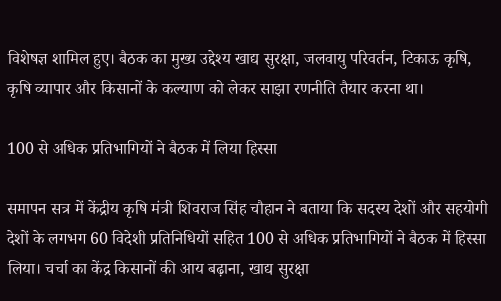विशेषज्ञ शामिल हुए। बैठक का मुख्य उद्देश्य खाद्य सुरक्षा, जलवायु परिवर्तन, टिकाऊ कृषि, कृषि व्यापार और किसानों के कल्याण को लेकर साझा रणनीति तैयार करना था।

100 से अधिक प्रतिभागियों ने बैठक में लिया हिस्सा

समापन सत्र में केंद्रीय कृषि मंत्री शिवराज सिंह चौहान ने बताया कि सदस्य देशों और सहयोगी देशों के लगभग 60 विदेशी प्रतिनिधियों सहित 100 से अधिक प्रतिभागियों ने बैठक में हिस्सा लिया। चर्चा का केंद्र किसानों की आय बढ़ाना, खाद्य सुरक्षा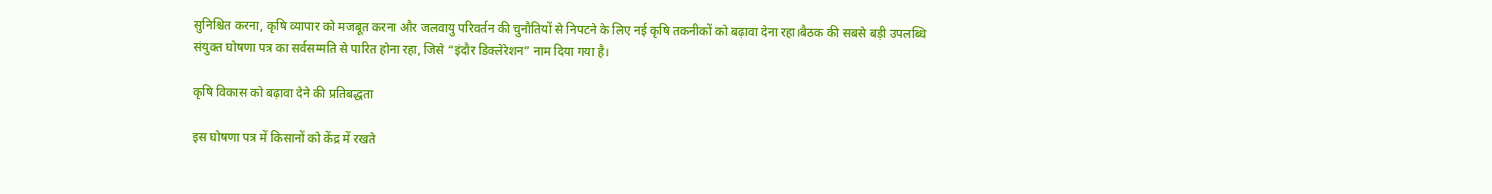सुनिश्चित करना, कृषि व्यापार को मजबूत करना और जलवायु परिवर्तन की चुनौतियों से निपटने के लिए नई कृषि तकनीकों को बढ़ावा देना रहा।बैठक की सबसे बड़ी उपलब्धि संयुक्त घोषणा पत्र का सर्वसम्मति से पारित होना रहा, जिसे “इंदौर डिक्लेरेशन” नाम दिया गया है।

कृषि विकास को बढ़ावा देने की प्रतिबद्धता

इस घोषणा पत्र में किसानों को केंद्र में रखते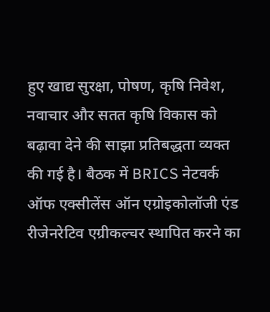हुए खाद्य सुरक्षा, पोषण, कृषि निवेश, नवाचार और सतत कृषि विकास को बढ़ावा देने की साझा प्रतिबद्धता व्यक्त की गई है। बैठक में BRICS नेटवर्क ऑफ एक्सीलेंस ऑन एग्रोइकोलॉजी एंड रीजेनरेटिव एग्रीकल्चर स्थापित करने का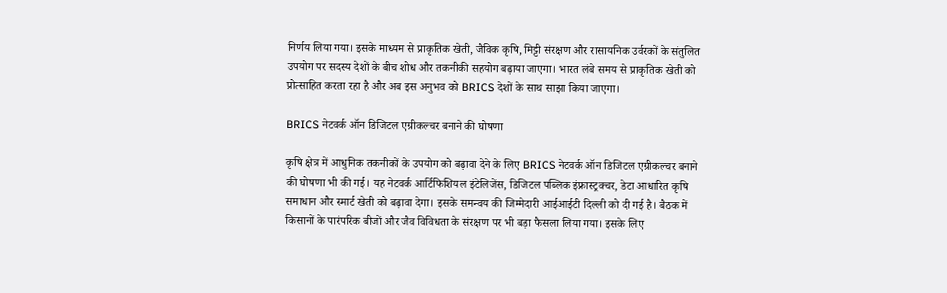निर्णय लिया गया। इसके माध्यम से प्राकृतिक खेती, जैविक कृषि, मिट्टी संरक्षण और रासायनिक उर्वरकों के संतुलित उपयोग पर सदस्य देशों के बीच शोध और तकनीकी सहयोग बढ़ाया जाएगा। भारत लंबे समय से प्राकृतिक खेती को प्रोत्साहित करता रहा है और अब इस अनुभव को BRICS देशों के साथ साझा किया जाएगा।

BRICS नेटवर्क ऑन डिजिटल एग्रीकल्चर बनाने की घोषणा

कृषि क्षेत्र में आधुनिक तकनीकों के उपयोग को बढ़ावा देने के लिए BRICS नेटवर्क ऑन डिजिटल एग्रीकल्चर बनाने की घोषणा भी की गई। यह नेटवर्क आर्टिफिशियल इंटेलिजेंस, डिजिटल पब्लिक इंफ्रास्ट्रक्चर, डेटा आधारित कृषि समाधान और स्मार्ट खेती को बढ़ावा देगा। इसके समन्वय की जिम्मेदारी आईआईटी दिल्ली को दी गई है। बैठक में किसानों के पारंपरिक बीजों और जैव विविधता के संरक्षण पर भी बड़ा फैसला लिया गया। इसके लिए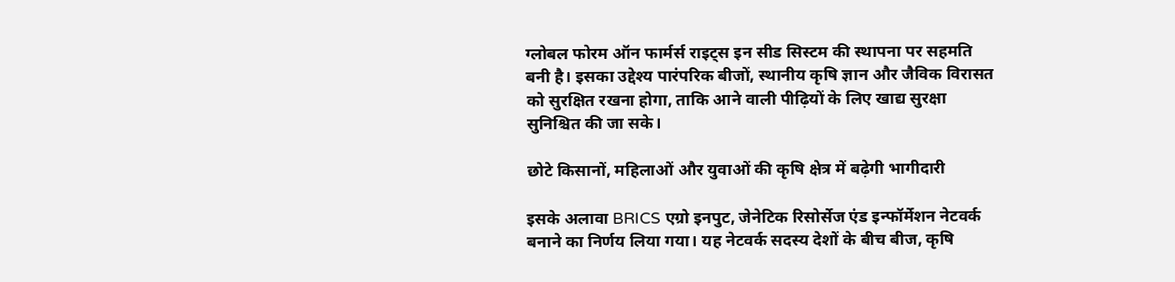ग्लोबल फोरम ऑन फार्मर्स राइट्स इन सीड सिस्टम की स्थापना पर सहमति बनी है। इसका उद्देश्य पारंपरिक बीजों, स्थानीय कृषि ज्ञान और जैविक विरासत को सुरक्षित रखना होगा, ताकि आने वाली पीढ़ियों के लिए खाद्य सुरक्षा सुनिश्चित की जा सके।

छोटे किसानों, महिलाओं और युवाओं की कृषि क्षेत्र में बढ़ेगी भागीदारी

इसके अलावा BRICS एग्रो इनपुट, जेनेटिक रिसोर्सेज एंड इन्फॉर्मेशन नेटवर्क बनाने का निर्णय लिया गया। यह नेटवर्क सदस्य देशों के बीच बीज, कृषि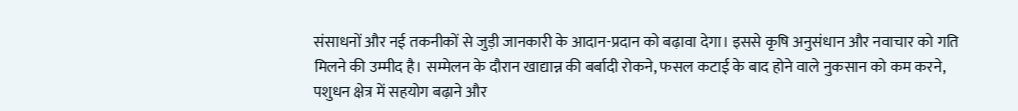संसाधनों और नई तकनीकों से जुड़ी जानकारी के आदान-प्रदान को बढ़ावा देगा। इससे कृषि अनुसंधान और नवाचार को गति मिलने की उम्मीद है। सम्मेलन के दौरान खाद्यान्न की बर्बादी रोकने, फसल कटाई के बाद होने वाले नुकसान को कम करने, पशुधन क्षेत्र में सहयोग बढ़ाने और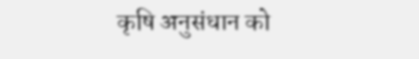कृषि अनुसंधान को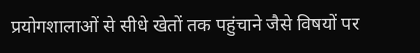प्रयोगशालाओं से सीधे खेतों तक पहुंचाने जैसे विषयों पर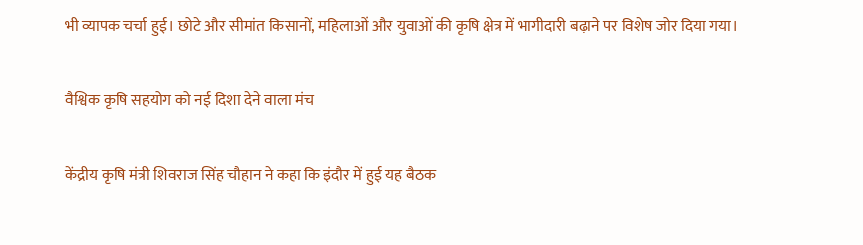भी व्यापक चर्चा हुई। छोटे और सीमांत किसानों, महिलाओं और युवाओं की कृषि क्षेत्र में भागीदारी बढ़ाने पर विशेष जोर दिया गया।

वैश्विक कृषि सहयोग को नई दिशा देने वाला मंच

केंद्रीय कृषि मंत्री शिवराज सिंह चौहान ने कहा कि इंदौर में हुई यह बैठक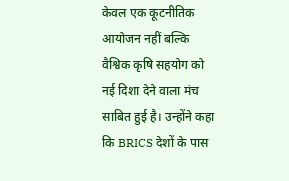केवल एक कूटनीतिक आयोजन नहीं बल्कि वैश्विक कृषि सहयोग को नई दिशा देने वाला मंच साबित हुई है। उन्होंने कहा कि BRICS देशों के पास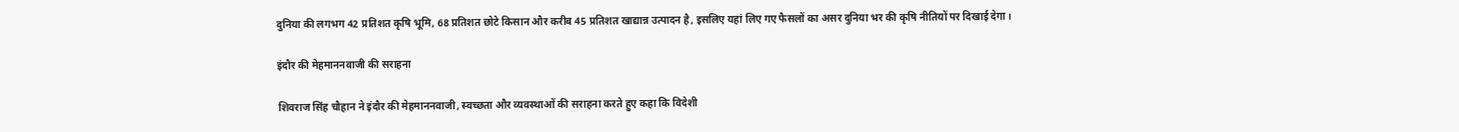दुनिया की लगभग 42 प्रतिशत कृषि भूमि, 68 प्रतिशत छोटे किसान और करीब 45 प्रतिशत खाद्यान्न उत्पादन है, इसलिए यहां लिए गए फैसलों का असर दुनिया भर की कृषि नीतियों पर दिखाई देगा।

इंदौर की मेहमाननवाजी की सराहना

शिवराज सिंह चौहान ने इंदौर की मेहमाननवाजी, स्वच्छता और व्यवस्थाओं की सराहना करते हुए कहा कि विदेशी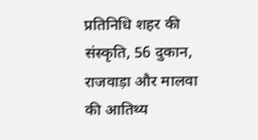प्रतिनिधि शहर की संस्कृति, 56 दुकान, राजवाड़ा और मालवा की आतिथ्य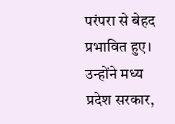परंपरा से बेहद प्रभावित हुए। उन्होंने मध्य प्रदेश सरकार,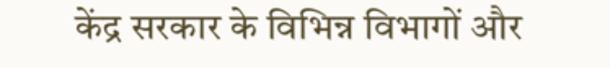केंद्र सरकार के विभिन्न विभागों और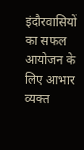इंदौरवासियों का सफल आयोजन के लिए आभार व्यक्त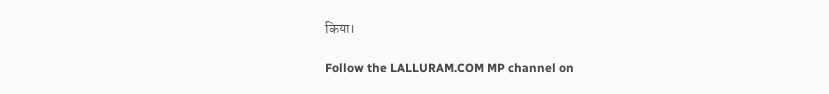किया।

Follow the LALLURAM.COM MP channel on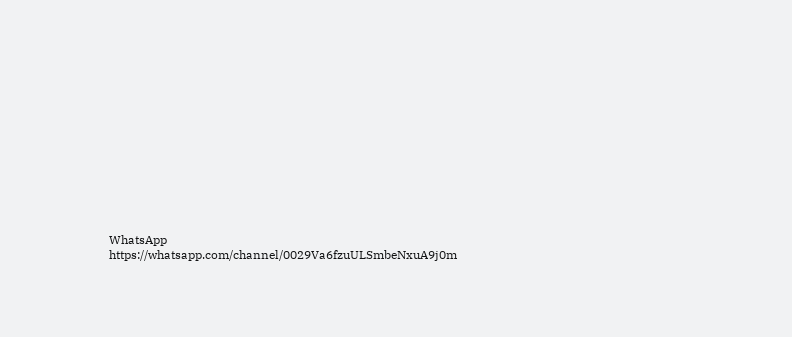WhatsApp
https://whatsapp.com/channel/0029Va6fzuULSmbeNxuA9j0m